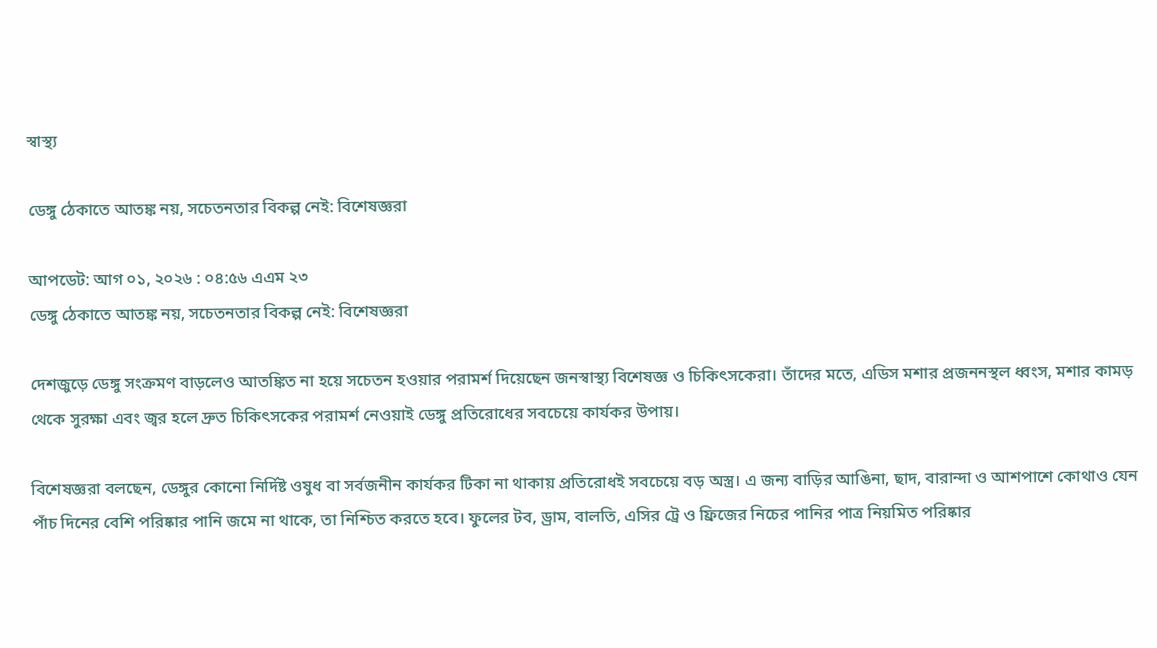স্বাস্থ্য

ডেঙ্গু ঠেকাতে আতঙ্ক নয়, সচেতনতার বিকল্প নেই: বিশেষজ্ঞরা

আপডেট: আগ ০১, ২০২৬ : ০৪:৫৬ এএম ২৩
ডেঙ্গু ঠেকাতে আতঙ্ক নয়, সচেতনতার বিকল্প নেই: বিশেষজ্ঞরা

দেশজুড়ে ডেঙ্গু সংক্রমণ বাড়লেও আতঙ্কিত না হয়ে সচেতন হওয়ার পরামর্শ দিয়েছেন জনস্বাস্থ্য বিশেষজ্ঞ ও চিকিৎসকেরা। তাঁদের মতে, এডিস মশার প্রজননস্থল ধ্বংস, মশার কামড় থেকে সুরক্ষা এবং জ্বর হলে দ্রুত চিকিৎসকের পরামর্শ নেওয়াই ডেঙ্গু প্রতিরোধের সবচেয়ে কার্যকর উপায়।

বিশেষজ্ঞরা বলছেন, ডেঙ্গুর কোনো নির্দিষ্ট ওষুধ বা সর্বজনীন কার্যকর টিকা না থাকায় প্রতিরোধই সবচেয়ে বড় অস্ত্র। এ জন্য বাড়ির আঙিনা, ছাদ, বারান্দা ও আশপাশে কোথাও যেন পাঁচ দিনের বেশি পরিষ্কার পানি জমে না থাকে, তা নিশ্চিত করতে হবে। ফুলের টব, ড্রাম, বালতি, এসির ট্রে ও ফ্রিজের নিচের পানির পাত্র নিয়মিত পরিষ্কার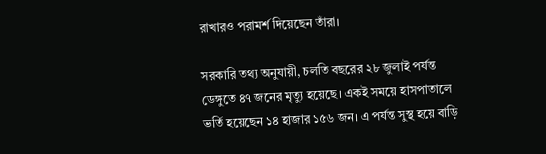রাখারও পরামর্শ দিয়েছেন তাঁরা।

সরকারি তথ্য অনুযায়ী, চলতি বছরের ২৮ জুলাই পর্যন্ত ডেঙ্গুতে ৪৭ জনের মৃত্যু হয়েছে। একই সময়ে হাসপাতালে ভর্তি হয়েছেন ১৪ হাজার ১৫৬ জন। এ পর্যন্ত সুস্থ হয়ে বাড়ি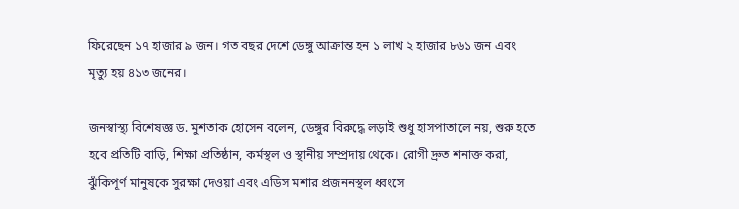ফিরেছেন ১৭ হাজার ৯ জন। গত বছর দেশে ডেঙ্গু আক্রান্ত হন ১ লাখ ২ হাজার ৮৬১ জন এবং মৃত্যু হয় ৪১৩ জনের।

জনস্বাস্থ্য বিশেষজ্ঞ ড. মুশতাক হোসেন বলেন, ডেঙ্গুর বিরুদ্ধে লড়াই শুধু হাসপাতালে নয়, শুরু হতে হবে প্রতিটি বাড়ি, শিক্ষা প্রতিষ্ঠান, কর্মস্থল ও স্থানীয় সম্প্রদায় থেকে। রোগী দ্রুত শনাক্ত করা, ঝুঁকিপূর্ণ মানুষকে সুরক্ষা দেওয়া এবং এডিস মশার প্রজননস্থল ধ্বংসে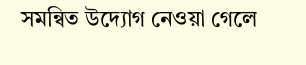সমন্বিত উদ্যোগ নেওয়া গেলে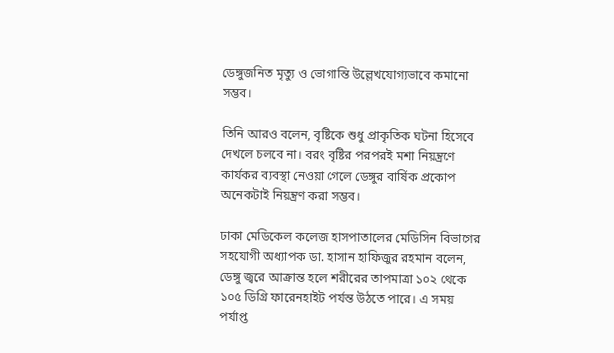ডেঙ্গুজনিত মৃত্যু ও ভোগান্তি উল্লেখযোগ্যভাবে কমানো সম্ভব।

তিনি আরও বলেন, বৃষ্টিকে শুধু প্রাকৃতিক ঘটনা হিসেবে দেখলে চলবে না। বরং বৃষ্টির পরপরই মশা নিয়ন্ত্রণে কার্যকর ব্যবস্থা নেওয়া গেলে ডেঙ্গুর বার্ষিক প্রকোপ অনেকটাই নিয়ন্ত্রণ করা সম্ভব।

ঢাকা মেডিকেল কলেজ হাসপাতালের মেডিসিন বিভাগের সহযোগী অধ্যাপক ডা. হাসান হাফিজুর রহমান বলেন, ডেঙ্গু জ্বরে আক্রান্ত হলে শরীরের তাপমাত্রা ১০২ থেকে ১০৫ ডিগ্রি ফারেনহাইট পর্যন্ত উঠতে পারে। এ সময় পর্যাপ্ত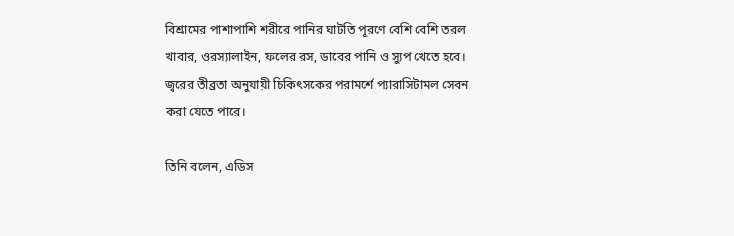বিশ্রামের পাশাপাশি শরীরে পানির ঘাটতি পূরণে বেশি বেশি তরল খাবার, ওরস্যালাইন, ফলের রস, ডাবের পানি ও স্যুপ খেতে হবে। জ্বরের তীব্রতা অনুযায়ী চিকিৎসকের পরামর্শে প্যারাসিটামল সেবন করা যেতে পারে।

তিনি বলেন, এডিস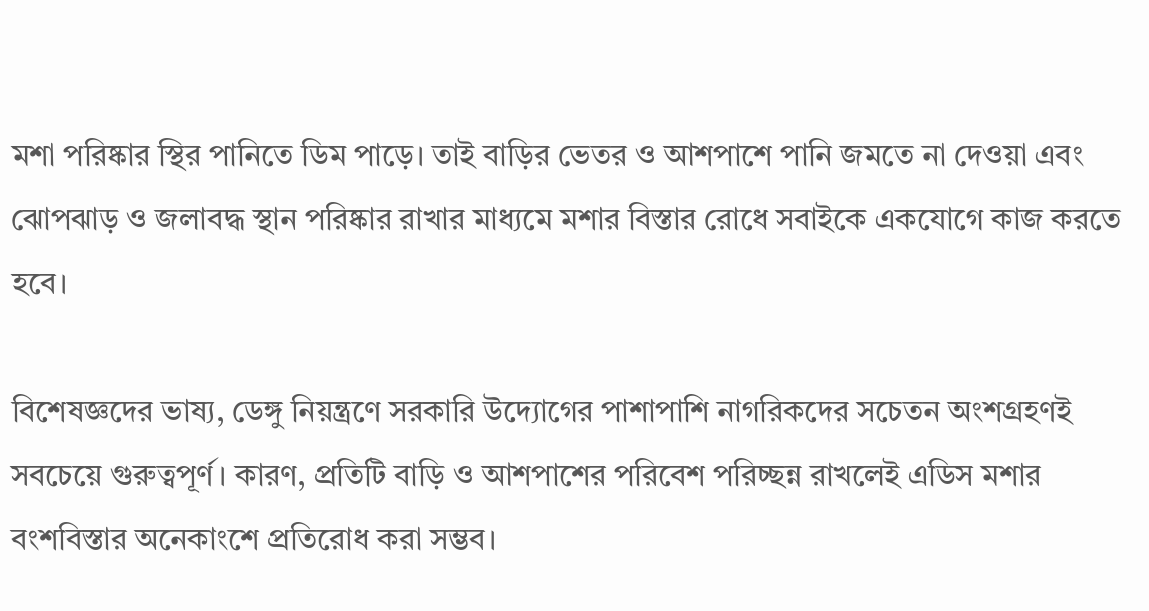মশা পরিষ্কার স্থির পানিতে ডিম পাড়ে। তাই বাড়ির ভেতর ও আশপাশে পানি জমতে না দেওয়া এবং ঝোপঝাড় ও জলাবদ্ধ স্থান পরিষ্কার রাখার মাধ্যমে মশার বিস্তার রোধে সবাইকে একযোগে কাজ করতে হবে।

বিশেষজ্ঞদের ভাষ্য, ডেঙ্গু নিয়ন্ত্রণে সরকারি উদ্যোগের পাশাপাশি নাগরিকদের সচেতন অংশগ্রহণই সবচেয়ে গুরুত্বপূর্ণ। কারণ, প্রতিটি বাড়ি ও আশপাশের পরিবেশ পরিচ্ছন্ন রাখলেই এডিস মশার বংশবিস্তার অনেকাংশে প্রতিরোধ করা সম্ভব।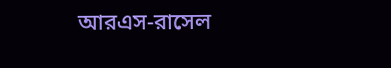আরএস-রাসেল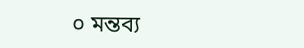০ মন্তব্য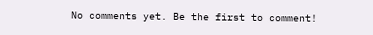No comments yet. Be the first to comment!